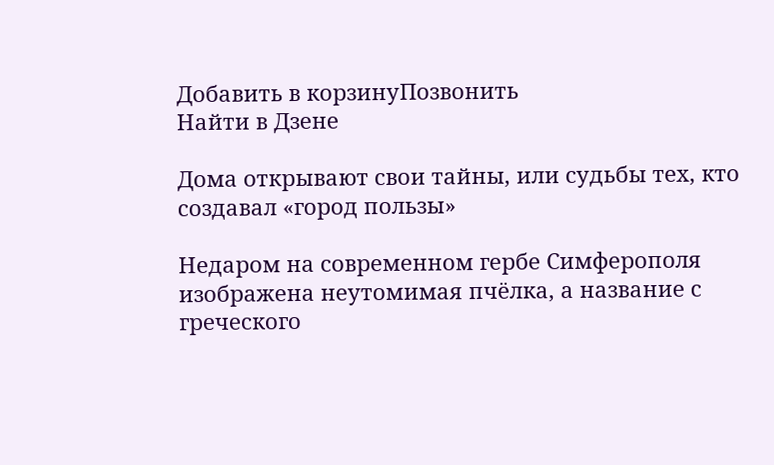Добавить в корзинуПозвонить
Найти в Дзене

Дома открывают свои тайны, или судьбы тех, кто создавал «город пользы»

Недаром на современном гербе Симферополя изображена неутомимая пчёлка, а название с греческого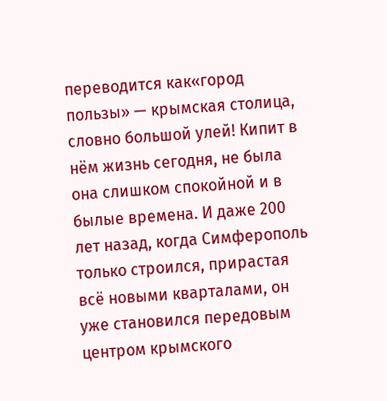переводится как«город пользы» — крымская столица, словно большой улей! Кипит в нём жизнь сегодня, не была она слишком спокойной и в былые времена. И даже 200 лет назад, когда Симферополь только строился, прирастая всё новыми кварталами, он уже становился передовым центром крымского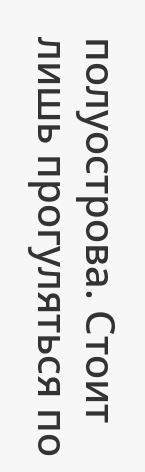полуострова. Стоит лишь прогуляться по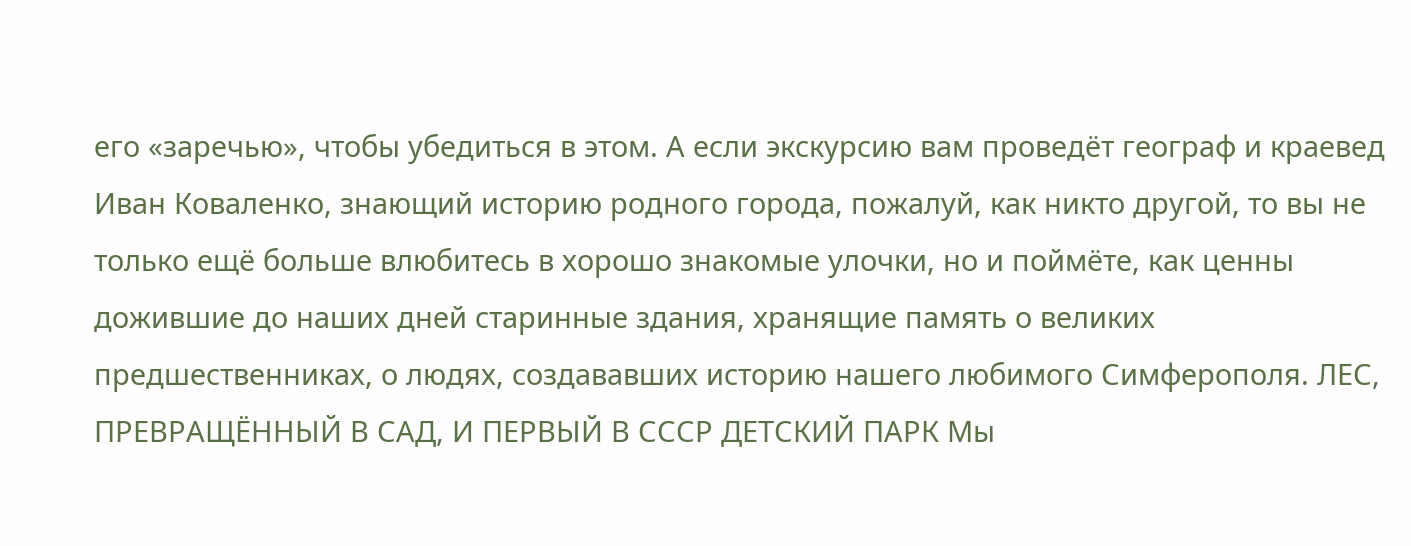его «заречью», чтобы убедиться в этом. А если экскурсию вам проведёт географ и краевед Иван Коваленко, знающий историю родного города, пожалуй, как никто другой, то вы не только ещё больше влюбитесь в хорошо знакомые улочки, но и поймёте, как ценны дожившие до наших дней старинные здания, хранящие память о великих предшественниках, о людях, создававших историю нашего любимого Симферополя. ЛЕС, ПРЕВРАЩЁННЫЙ В САД, И ПЕРВЫЙ В СССР ДЕТСКИЙ ПАРК Мы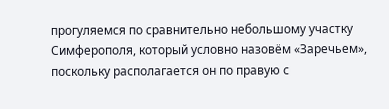прогуляемся по сравнительно небольшому участку Симферополя, который условно назовём «Заречьем», поскольку располагается он по правую с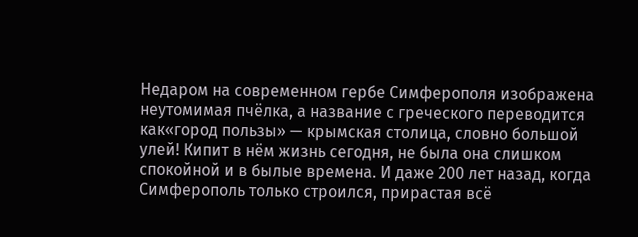Недаром на современном гербе Симферополя изображена неутомимая пчёлка, а название с греческого переводится как«город пользы» — крымская столица, словно большой улей! Кипит в нём жизнь сегодня, не была она слишком спокойной и в былые времена. И даже 200 лет назад, когда Симферополь только строился, прирастая всё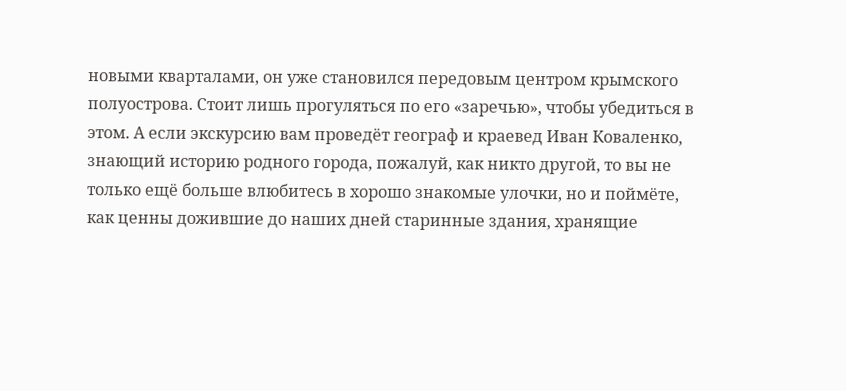новыми кварталами, он уже становился передовым центром крымского полуострова. Стоит лишь прогуляться по его «заречью», чтобы убедиться в этом. А если экскурсию вам проведёт географ и краевед Иван Коваленко, знающий историю родного города, пожалуй, как никто другой, то вы не только ещё больше влюбитесь в хорошо знакомые улочки, но и поймёте, как ценны дожившие до наших дней старинные здания, хранящие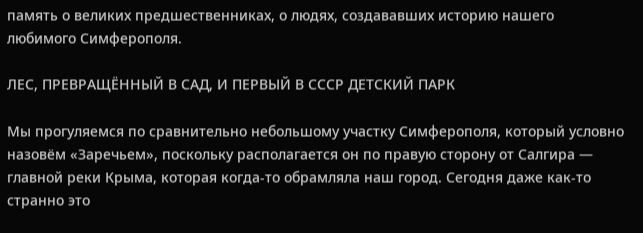память о великих предшественниках, о людях, создававших историю нашего любимого Симферополя.

ЛЕС, ПРЕВРАЩЁННЫЙ В САД, И ПЕРВЫЙ В СССР ДЕТСКИЙ ПАРК

Мы прогуляемся по сравнительно небольшому участку Симферополя, который условно назовём «Заречьем», поскольку располагается он по правую сторону от Салгира — главной реки Крыма, которая когда-то обрамляла наш город. Сегодня даже как-то странно это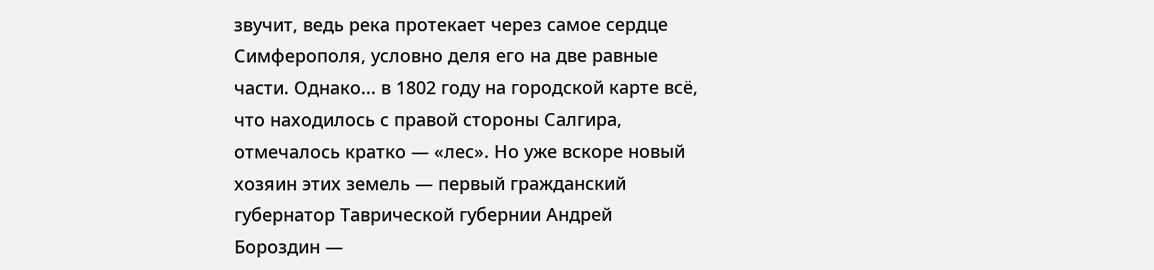звучит, ведь река протекает через самое сердце Симферополя, условно деля его на две равные части. Однако... в 1802 году на городской карте всё, что находилось с правой стороны Салгира, отмечалось кратко — «лес». Но уже вскоре новый хозяин этих земель — первый гражданский губернатор Таврической губернии Андрей Бороздин —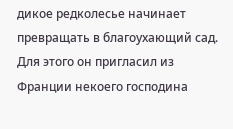дикое редколесье начинает превращать в благоухающий сад. Для этого он пригласил из Франции некоего господина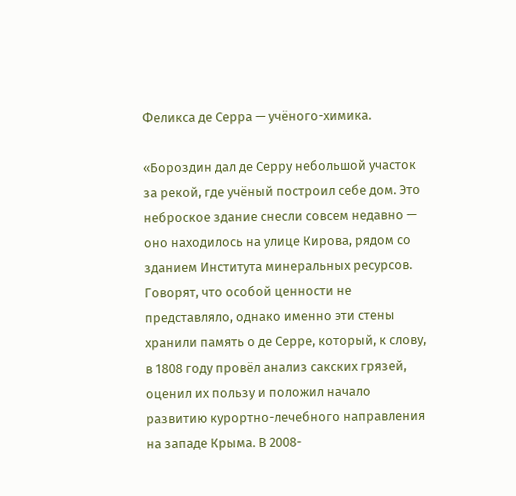Феликса де Серра — учёного-химика.

«Бороздин дал де Серру небольшой участок за рекой, где учёный построил себе дом. Это неброское здание снесли совсем недавно — оно находилось на улице Кирова, рядом со зданием Института минеральных ресурсов. Говорят, что особой ценности не представляло, однако именно эти стены хранили память о де Серре, который, к слову, в 1808 году провёл анализ сакских грязей, оценил их пользу и положил начало развитию курортно-лечебного направления на западе Крыма. В 2008-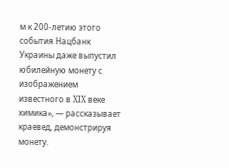м к 200-летию этого события Нацбанк Украины даже выпустил юбилейную монету с изображением известного в XIX веке химика», — рассказывает краевед, демонстрируя монету.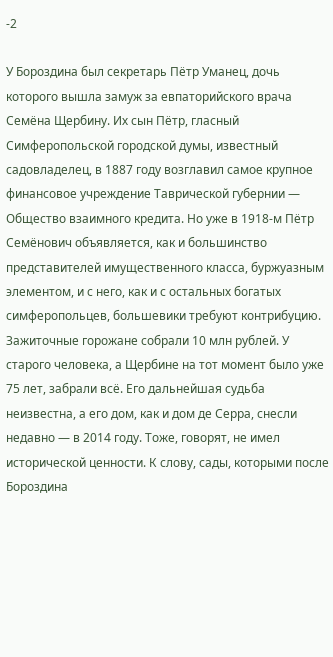-2

У Бороздина был секретарь Пётр Уманец, дочь которого вышла замуж за евпаторийского врача Семёна Щербину. Их сын Пётр, гласный Симферопольской городской думы, известный садовладелец, в 1887 году возглавил самое крупное финансовое учреждение Таврической губернии — Общество взаимного кредита. Но уже в 1918-м Пётр Семёнович объявляется, как и большинство представителей имущественного класса, буржуазным элементом, и с него, как и с остальных богатых симферопольцев, большевики требуют контрибуцию. Зажиточные горожане собрали 10 млн рублей. У старого человека, а Щербине на тот момент было уже 75 лет, забрали всё. Его дальнейшая судьба неизвестна, а его дом, как и дом де Серра, снесли недавно — в 2014 году. Тоже, говорят, не имел исторической ценности. К слову, сады, которыми после Бороздина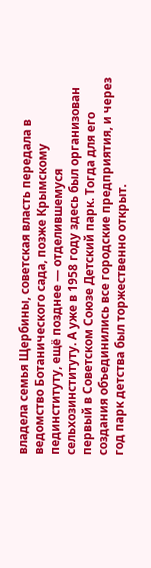владела семья Щербины, советская власть передала в ведомство Ботанического сада, позже Крымскому пединституту, ещё позднее — отделившемуся сельхозинституту. А уже в 1958 году здесь был организован первый в Советском Союзе Детский парк. Тогда для его создания объединились все городские предприятия, и через год парк детства был торжественно открыт.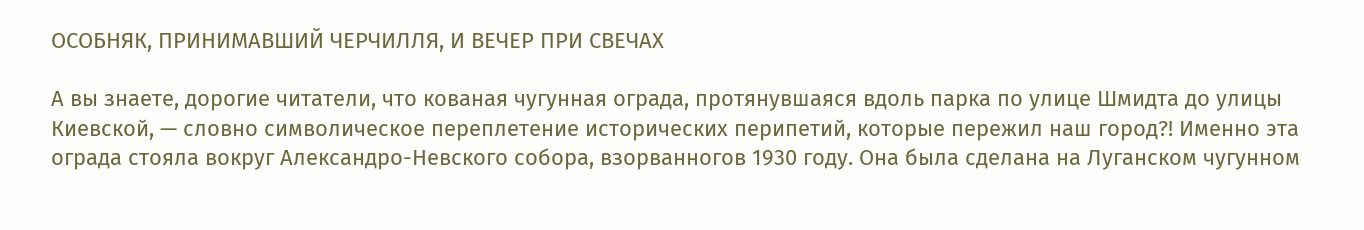ОСОБНЯК, ПРИНИМАВШИЙ ЧЕРЧИЛЛЯ, И ВЕЧЕР ПРИ СВЕЧАХ

А вы знаете, дорогие читатели, что кованая чугунная ограда, протянувшаяся вдоль парка по улице Шмидта до улицы Киевской, — словно символическое переплетение исторических перипетий, которые пережил наш город?! Именно эта ограда стояла вокруг Александро-Невского собора, взорванногов 1930 году. Она была сделана на Луганском чугунном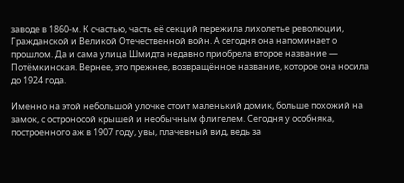заводе в 1860-м. К счастью, часть её секций пережила лихолетье революции, Гражданской и Великой Отечественной войн. А сегодня она напоминает о прошлом. Да и сама улица Шмидта недавно приобрела второе название — Потёмкинская. Вернее, это прежнее, возвращённое название, которое она носила до 1924 года.

Именно на этой небольшой улочке стоит маленький домик, больше похожий на замок, с остроносой крышей и необычным флигелем. Сегодня у особняка, построенного аж в 1907 году, увы, плачевный вид, ведь за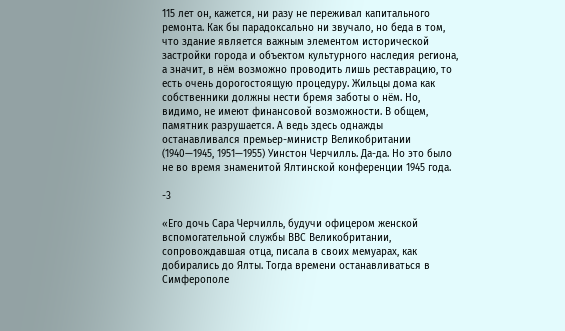115 лет он, кажется, ни разу не переживал капитального ремонта. Как бы парадоксально ни звучало, но беда в том, что здание является важным элементом исторической застройки города и объектом культурного наследия региона, а значит, в нём возможно проводить лишь реставрацию, то есть очень дорогостоящую процедуру. Жильцы дома как собственники должны нести бремя заботы о нём. Но, видимо, не имеют финансовой возможности. В общем, памятник разрушается. А ведь здесь однажды останавливался премьер-министр Великобритании (1940—1945, 1951—1955) Уинстон Черчилль. Да-да. Но это было не во время знаменитой Ялтинской конференции 1945 года.

-3

«Его дочь Сара Черчилль, будучи офицером женской вспомогательной службы ВВС Великобритании, сопровождавшая отца, писала в своих мемуарах, как добирались до Ялты. Тогда времени останавливаться в Симферополе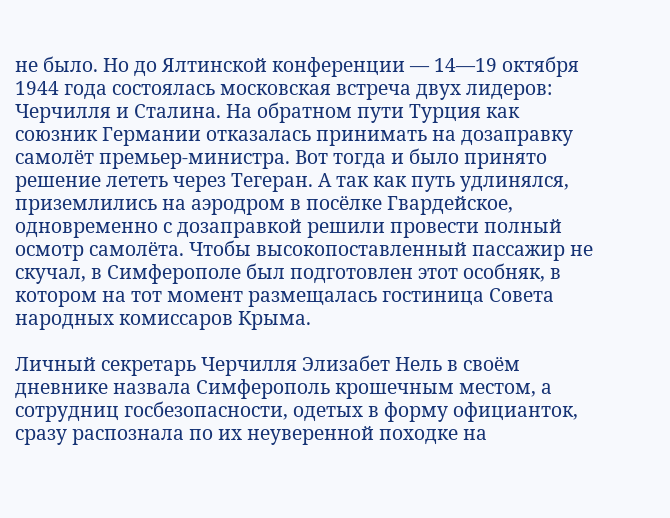не было. Но до Ялтинской конференции — 14—19 октября 1944 года состоялась московская встреча двух лидеров: Черчилля и Сталина. На обратном пути Турция как союзник Германии отказалась принимать на дозаправку самолёт премьер-министра. Вот тогда и было принято решение лететь через Тегеран. А так как путь удлинялся, приземлились на аэродром в посёлке Гвардейское, одновременно с дозаправкой решили провести полный осмотр самолёта. Чтобы высокопоставленный пассажир не скучал, в Симферополе был подготовлен этот особняк, в котором на тот момент размещалась гостиница Совета народных комиссаров Крыма.

Личный секретарь Черчилля Элизабет Нель в своём дневнике назвала Симферополь крошечным местом, а сотрудниц госбезопасности, одетых в форму официанток, сразу распознала по их неуверенной походке на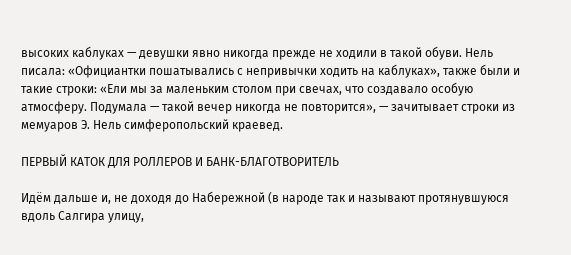высоких каблуках — девушки явно никогда прежде не ходили в такой обуви. Нель писала: «Официантки пошатывались с непривычки ходить на каблуках», также были и такие строки: «Ели мы за маленьким столом при свечах, что создавало особую атмосферу. Подумала — такой вечер никогда не повторится», — зачитывает строки из мемуаров Э. Нель симферопольский краевед.

ПЕРВЫЙ КАТОК ДЛЯ РОЛЛЕРОВ И БАНК-БЛАГОТВОРИТЕЛЬ

Идём дальше и, не доходя до Набережной (в народе так и называют протянувшуюся вдоль Салгира улицу,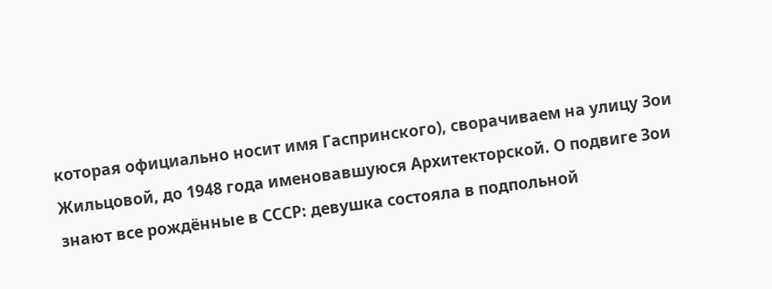которая официально носит имя Гаспринского), сворачиваем на улицу Зои Жильцовой, до 1948 года именовавшуюся Архитекторской. О подвиге Зои знают все рождённые в СССР: девушка состояла в подпольной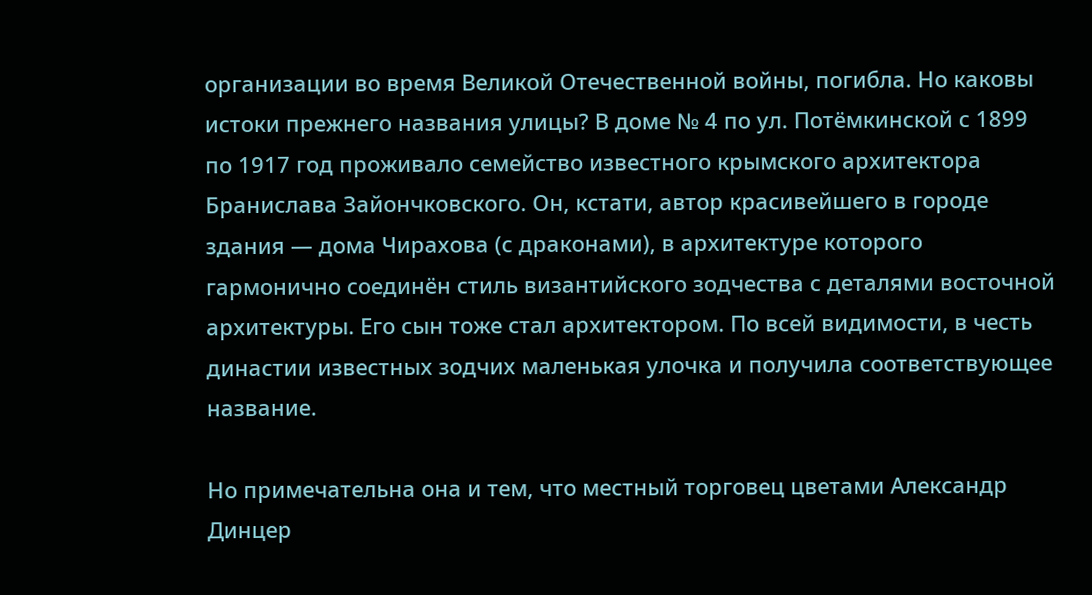организации во время Великой Отечественной войны, погибла. Но каковы истоки прежнего названия улицы? В доме № 4 по ул. Потёмкинской с 1899 по 1917 год проживало семейство известного крымского архитектора Бранислава Зайончковского. Он, кстати, автор красивейшего в городе здания — дома Чирахова (с драконами), в архитектуре которого гармонично соединён стиль византийского зодчества с деталями восточной архитектуры. Его сын тоже стал архитектором. По всей видимости, в честь династии известных зодчих маленькая улочка и получила соответствующее название.

Но примечательна она и тем, что местный торговец цветами Александр Динцер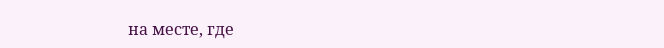на месте, где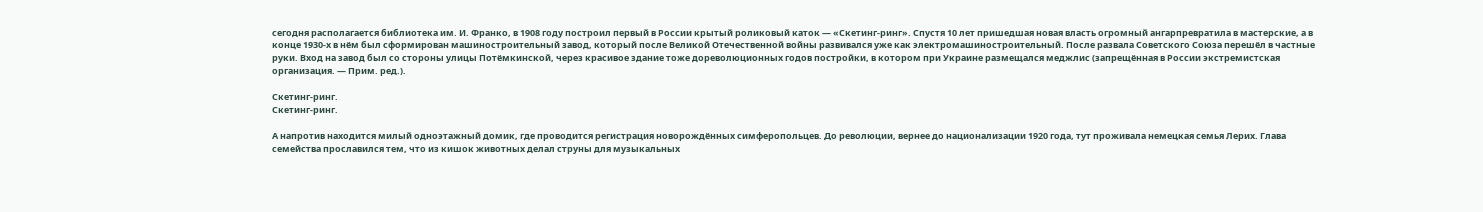сегодня располагается библиотека им. И. Франко, в 1908 году построил первый в России крытый роликовый каток — «Скетинг-ринг». Спустя 10 лет пришедшая новая власть огромный ангарпревратила в мастерские, а в конце 1930-х в нём был сформирован машиностроительный завод, который после Великой Отечественной войны развивался уже как электромашиностроительный. После развала Советского Союза перешёл в частные руки. Вход на завод был со стороны улицы Потёмкинской, через красивое здание тоже дореволюционных годов постройки, в котором при Украине размещался меджлис (запрещённая в России экстремистская организация. — Прим. ред.).

Скетинг-ринг.
Скетинг-ринг.

А напротив находится милый одноэтажный домик, где проводится регистрация новорождённых симферопольцев. До революции, вернее до национализации 1920 года, тут проживала немецкая семья Лерих. Глава семейства прославился тем, что из кишок животных делал струны для музыкальных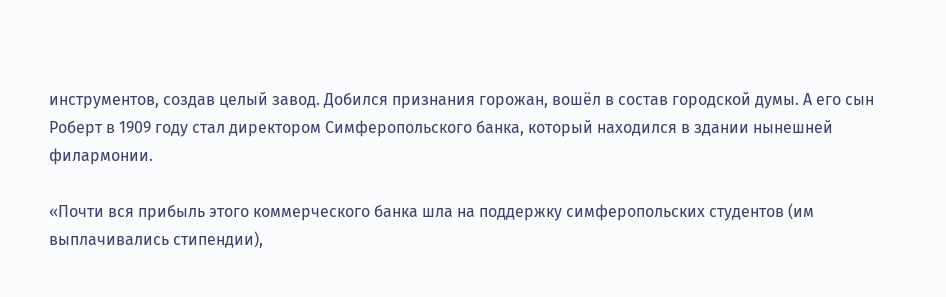инструментов, создав целый завод. Добился признания горожан, вошёл в состав городской думы. А его сын Роберт в 1909 году стал директором Симферопольского банка, который находился в здании нынешней филармонии.

«Почти вся прибыль этого коммерческого банка шла на поддержку симферопольских студентов (им выплачивались стипендии),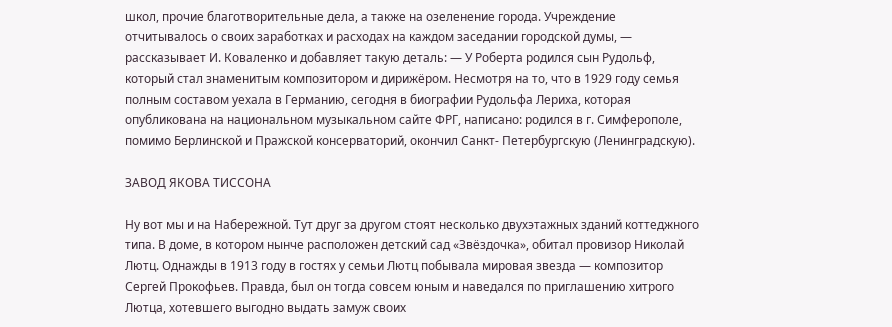школ, прочие благотворительные дела, а также на озеленение города. Учреждение отчитывалось о своих заработках и расходах на каждом заседании городской думы, — рассказывает И. Коваленко и добавляет такую деталь: — У Роберта родился сын Рудольф, который стал знаменитым композитором и дирижёром. Несмотря на то, что в 1929 году семья полным составом уехала в Германию, сегодня в биографии Рудольфа Лериха, которая опубликована на национальном музыкальном сайте ФРГ, написано: родился в г. Симферополе, помимо Берлинской и Пражской консерваторий, окончил Санкт- Петербургскую (Ленинградскую).

ЗАВОД ЯКОВА ТИССОНА

Ну вот мы и на Набережной. Тут друг за другом стоят несколько двухэтажных зданий коттеджного типа. В доме, в котором нынче расположен детский сад «Звёздочка», обитал провизор Николай Лютц. Однажды в 1913 году в гостях у семьи Лютц побывала мировая звезда — композитор Сергей Прокофьев. Правда, был он тогда совсем юным и наведался по приглашению хитрого Лютца, хотевшего выгодно выдать замуж своих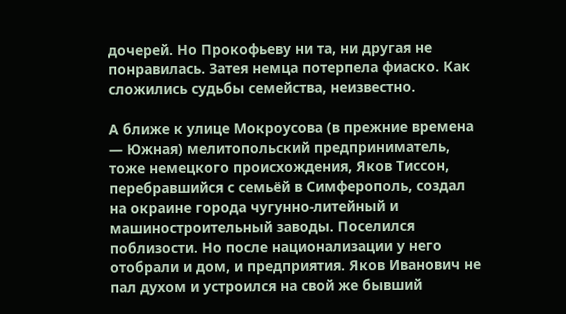дочерей. Но Прокофьеву ни та, ни другая не понравилась. Затея немца потерпела фиаско. Как сложились судьбы семейства, неизвестно.

А ближе к улице Мокроусова (в прежние времена — Южная) мелитопольский предприниматель, тоже немецкого происхождения, Яков Тиссон, перебравшийся с семьёй в Симферополь, создал на окраине города чугунно-литейный и машиностроительный заводы. Поселился поблизости. Но после национализации у него отобрали и дом, и предприятия. Яков Иванович не пал духом и устроился на свой же бывший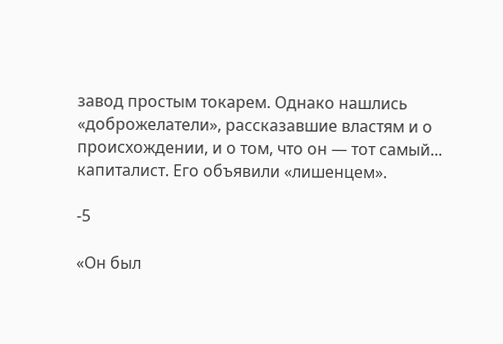завод простым токарем. Однако нашлись «доброжелатели», рассказавшие властям и о происхождении, и о том, что он — тот самый... капиталист. Его объявили «лишенцем».

-5

«Он был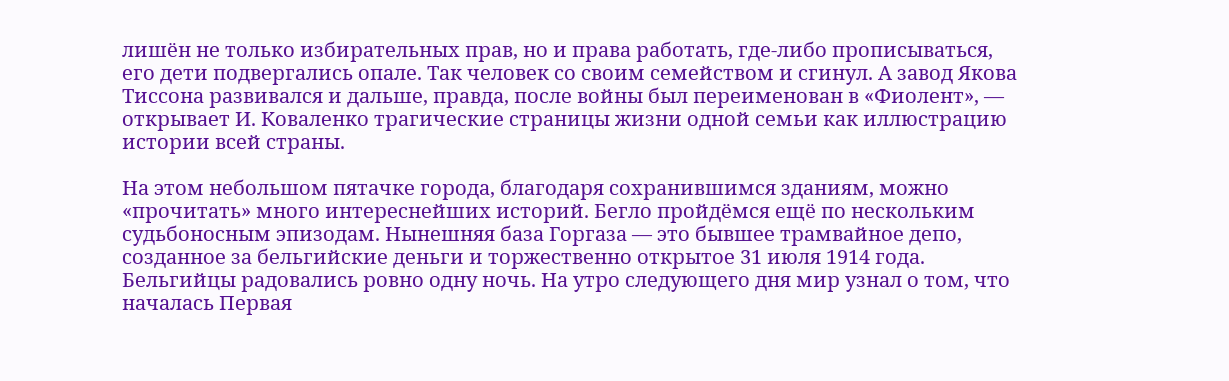лишён не только избирательных прав, но и права работать, где-либо прописываться, его дети подвергались опале. Так человек со своим семейством и сгинул. А завод Якова Тиссона развивался и дальше, правда, после войны был переименован в «Фиолент», — открывает И. Коваленко трагические страницы жизни одной семьи как иллюстрацию истории всей страны.

На этом небольшом пятачке города, благодаря сохранившимся зданиям, можно «прочитать» много интереснейших историй. Бегло пройдёмся ещё по нескольким судьбоносным эпизодам. Нынешняя база Горгаза — это бывшее трамвайное депо, созданное за бельгийские деньги и торжественно открытое 31 июля 1914 года. Бельгийцы радовались ровно одну ночь. На утро следующего дня мир узнал о том, что началась Первая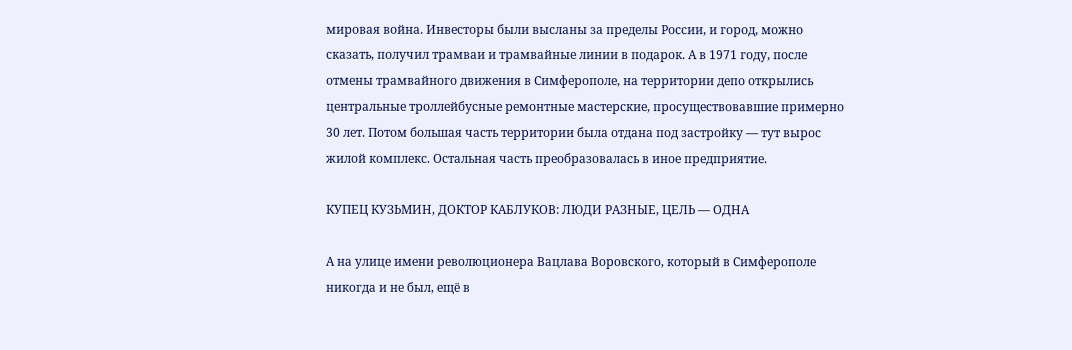мировая война. Инвесторы были высланы за пределы России, и город, можно сказать, получил трамваи и трамвайные линии в подарок. А в 1971 году, после отмены трамвайного движения в Симферополе, на территории депо открылись центральные троллейбусные ремонтные мастерские, просуществовавшие примерно 30 лет. Потом большая часть территории была отдана под застройку — тут вырос жилой комплекс. Остальная часть преобразовалась в иное предприятие.

КУПЕЦ КУЗЬМИН, ДОКТОР КАБЛУКОВ: ЛЮДИ РАЗНЫЕ, ЦЕЛЬ — ОДНА

А на улице имени революционера Вацлава Воровского, который в Симферополе никогда и не был, ещё в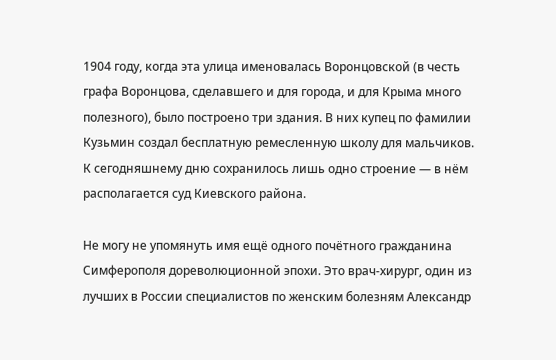1904 году, когда эта улица именовалась Воронцовской (в честь графа Воронцова, сделавшего и для города, и для Крыма много полезного), было построено три здания. В них купец по фамилии Кузьмин создал бесплатную ремесленную школу для мальчиков. К сегодняшнему дню сохранилось лишь одно строение — в нём располагается суд Киевского района.

Не могу не упомянуть имя ещё одного почётного гражданина Симферополя дореволюционной эпохи. Это врач-хирург, один из лучших в России специалистов по женским болезням Александр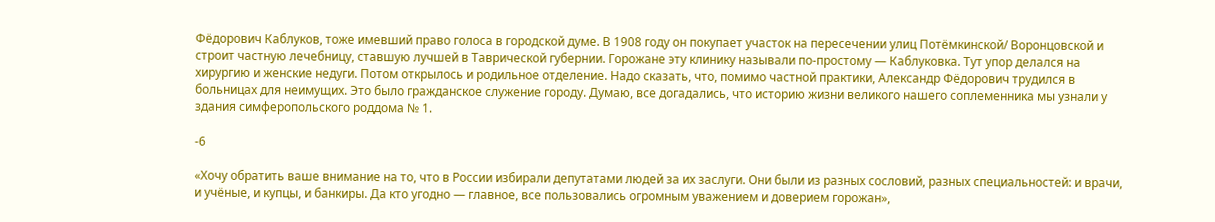Фёдорович Каблуков, тоже имевший право голоса в городской думе. В 1908 году он покупает участок на пересечении улиц Потёмкинской/ Воронцовской и строит частную лечебницу, ставшую лучшей в Таврической губернии. Горожане эту клинику называли по-простому — Каблуковка. Тут упор делался на хирургию и женские недуги. Потом открылось и родильное отделение. Надо сказать, что, помимо частной практики, Александр Фёдорович трудился в больницах для неимущих. Это было гражданское служение городу. Думаю, все догадались, что историю жизни великого нашего соплеменника мы узнали у здания симферопольского роддома № 1.

-6

«Хочу обратить ваше внимание на то, что в России избирали депутатами людей за их заслуги. Они были из разных сословий, разных специальностей: и врачи, и учёные, и купцы, и банкиры. Да кто угодно — главное, все пользовались огромным уважением и доверием горожан»,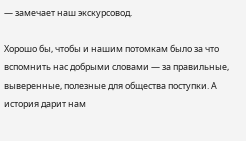— замечает наш экскурсовод.

Хорошо бы, чтобы и нашим потомкам было за что вспомнить нас добрыми словами — за правильные, выверенные, полезные для общества поступки. А история дарит нам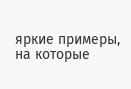яркие примеры, на которые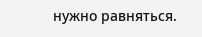нужно равняться.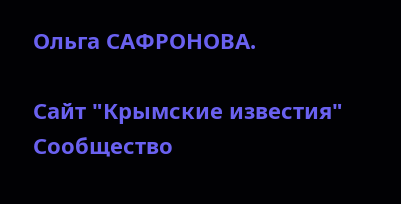Ольга САФРОНОВА.

Сайт "Крымские известия"
Сообщество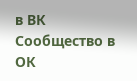в ВК
Сообщество в ОК